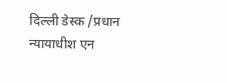दिल्ली डेस्क /प्रधान न्यायाधीश एन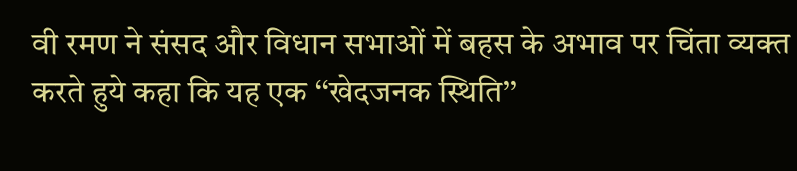वी रमण ने संसद और विधान सभाओं में बहस के अभाव पर चिंता व्यक्त करते हुये कहा कि यह एक ‘‘खेदजनक स्थिति’’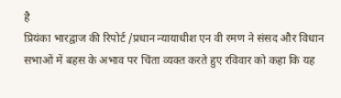है
प्रियंका भारद्वाज की रिपोर्ट /प्रधान न्यायाधीश एन वी रमण ने संसद और विधान सभाओं में बहस के अभाव पर चिंता व्यक्त करते हुए रविवार को कहा कि यह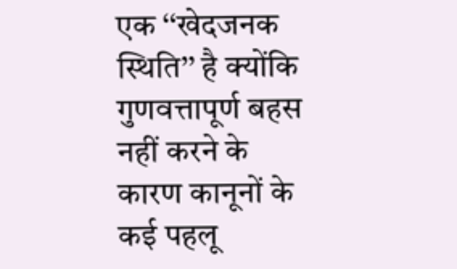एक ‘‘खेदजनक स्थिति’’ है क्योंकि गुणवत्तापूर्ण बहस नहीं करने के कारण कानूनों के कई पहलू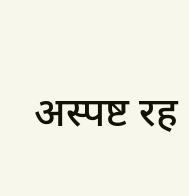अस्पष्ट रह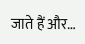जाते हैं और…